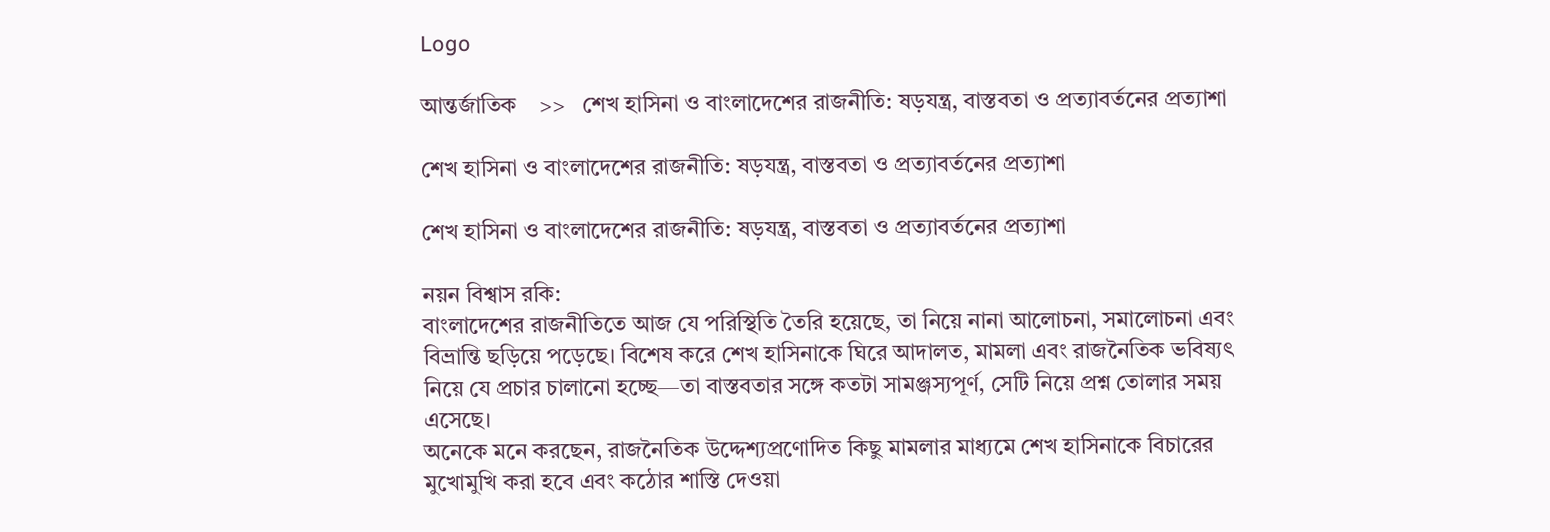Logo

আন্তর্জাতিক    >>   শেখ হাসিনা ও বাংলাদেশের রাজনীতি: ষড়যন্ত্র, বাস্তবতা ও প্রত্যাবর্তনের প্রত্যাশা

শেখ হাসিনা ও বাংলাদেশের রাজনীতি: ষড়যন্ত্র, বাস্তবতা ও প্রত্যাবর্তনের প্রত্যাশা

শেখ হাসিনা ও বাংলাদেশের রাজনীতি: ষড়যন্ত্র, বাস্তবতা ও প্রত্যাবর্তনের প্রত্যাশা

নয়ন বিশ্বাস রকি:
বাংলাদেশের রাজনীতিতে আজ যে পরিস্থিতি তৈরি হয়েছে, তা নিয়ে নানা আলোচনা, সমালোচনা এবং বিভ্রান্তি ছড়িয়ে পড়েছে। বিশেষ করে শেখ হাসিনাকে ঘিরে আদালত, মামলা এবং রাজনৈতিক ভবিষ্যৎ নিয়ে যে প্রচার চালানো হচ্ছে—তা বাস্তবতার সঙ্গে কতটা সামঞ্জস্যপূর্ণ, সেটি নিয়ে প্রশ্ন তোলার সময় এসেছে।
অনেকে মনে করছেন, রাজনৈতিক উদ্দেশ্যপ্রণোদিত কিছু মামলার মাধ্যমে শেখ হাসিনাকে বিচারের মুখোমুখি করা হবে এবং কঠোর শাস্তি দেওয়া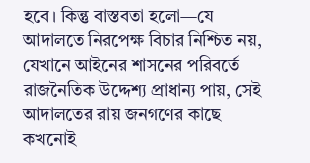হবে। কিন্তু বাস্তবতা হলো—যে আদালতে নিরপেক্ষ বিচার নিশ্চিত নয়, যেখানে আইনের শাসনের পরিবর্তে রাজনৈতিক উদ্দেশ্য প্রাধান্য পায়, সেই আদালতের রায় জনগণের কাছে কখনোই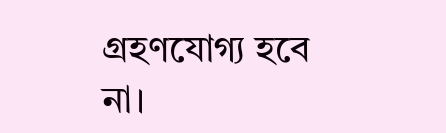গ্রহণযোগ্য হবে না।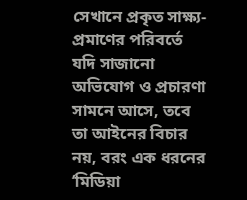সেখানে প্রকৃত সাক্ষ্য-প্রমাণের পরিবর্তে যদি সাজানো অভিযোগ ও প্রচারণা সামনে আসে, তবে তা আইনের বিচার নয়, বরং এক ধরনের ‘মিডিয়া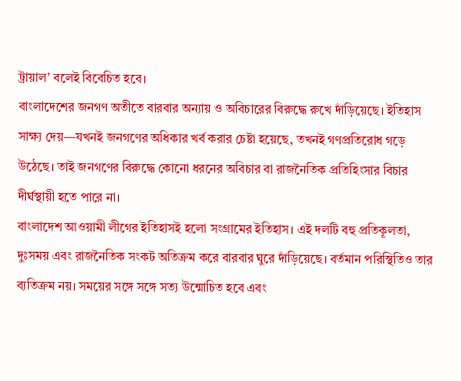ট্রায়াল’ বলেই বিবেচিত হবে।
বাংলাদেশের জনগণ অতীতে বারবার অন্যায় ও অবিচারের বিরুদ্ধে রুখে দাঁড়িয়েছে। ইতিহাস সাক্ষ্য দেয়—যখনই জনগণের অধিকার খর্ব করার চেষ্টা হয়েছে, তখনই গণপ্রতিরোধ গড়ে উঠেছে। তাই জনগণের বিরুদ্ধে কোনো ধরনের অবিচার বা রাজনৈতিক প্রতিহিংসার বিচার দীর্ঘস্থায়ী হতে পারে না।
বাংলাদেশ আওয়ামী লীগের ইতিহাসই হলো সংগ্রামের ইতিহাস। এই দলটি বহু প্রতিকূলতা, দুঃসময় এবং রাজনৈতিক সংকট অতিক্রম করে বারবার ঘুরে দাঁড়িয়েছে। বর্তমান পরিস্থিতিও তার ব্যতিক্রম নয়। সময়ের সঙ্গে সঙ্গে সত্য উন্মোচিত হবে এবং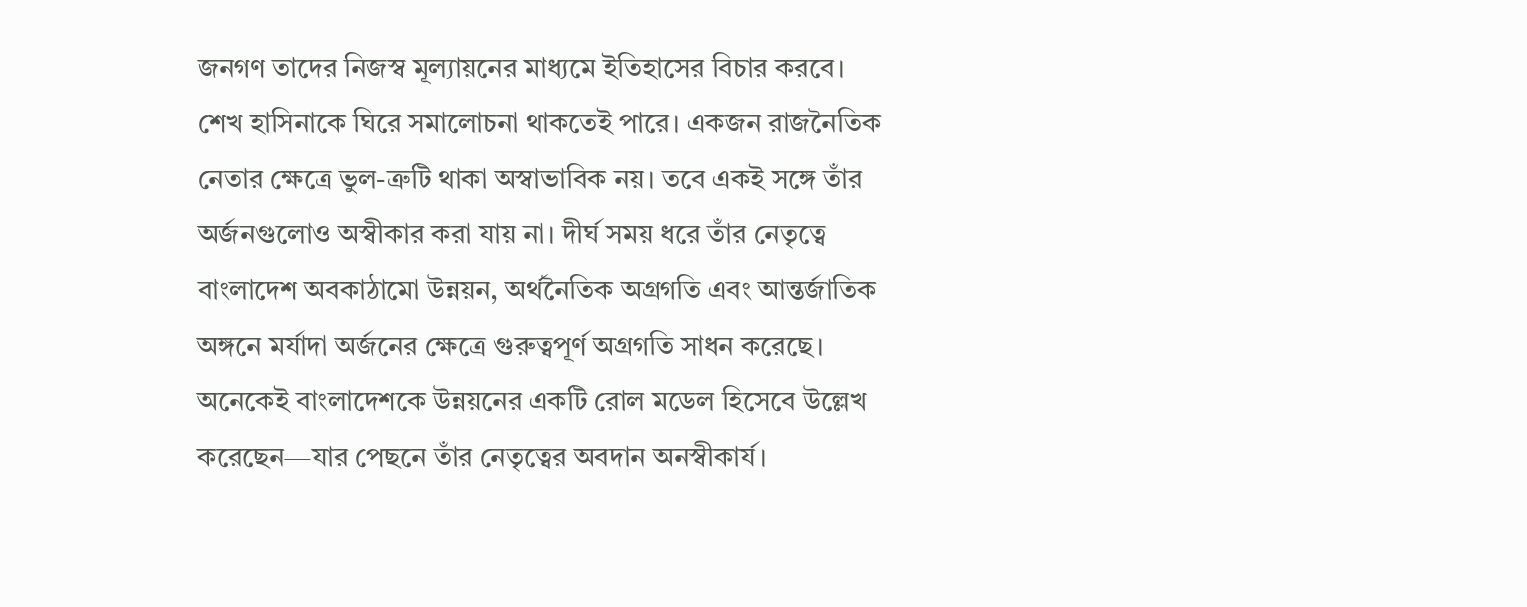জনগণ তাদের নিজস্ব মূল্যায়নের মাধ্যমে ইতিহাসের বিচার করবে।
শেখ হাসিনাকে ঘিরে সমালোচনা থাকতেই পারে। একজন রাজনৈতিক নেতার ক্ষেত্রে ভুল-ত্রুটি থাকা অস্বাভাবিক নয়। তবে একই সঙ্গে তাঁর অর্জনগুলোও অস্বীকার করা যায় না। দীর্ঘ সময় ধরে তাঁর নেতৃত্বে বাংলাদেশ অবকাঠামো উন্নয়ন, অর্থনৈতিক অগ্রগতি এবং আন্তর্জাতিক অঙ্গনে মর্যাদা অর্জনের ক্ষেত্রে গুরুত্বপূর্ণ অগ্রগতি সাধন করেছে। অনেকেই বাংলাদেশকে উন্নয়নের একটি রোল মডেল হিসেবে উল্লেখ করেছেন—যার পেছনে তাঁর নেতৃত্বের অবদান অনস্বীকার্য।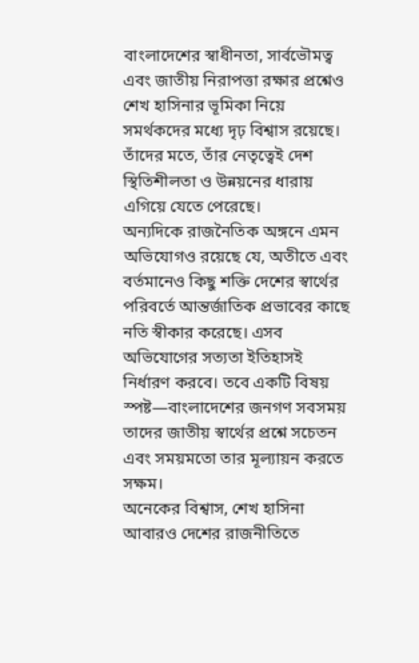বাংলাদেশের স্বাধীনতা, সার্বভৌমত্ব এবং জাতীয় নিরাপত্তা রক্ষার প্রশ্নেও শেখ হাসিনার ভূমিকা নিয়ে সমর্থকদের মধ্যে দৃঢ় বিশ্বাস রয়েছে। তাঁদের মতে, তাঁর নেতৃত্বেই দেশ স্থিতিশীলতা ও উন্নয়নের ধারায় এগিয়ে যেতে পেরেছে।
অন্যদিকে রাজনৈতিক অঙ্গনে এমন অভিযোগও রয়েছে যে, অতীতে এবং বর্তমানেও কিছু শক্তি দেশের স্বার্থের পরিবর্তে আন্তর্জাতিক প্রভাবের কাছে নতি স্বীকার করেছে। এসব অভিযোগের সত্যতা ইতিহাসই নির্ধারণ করবে। তবে একটি বিষয় স্পষ্ট—বাংলাদেশের জনগণ সবসময় তাদের জাতীয় স্বার্থের প্রশ্নে সচেতন এবং সময়মতো তার মূল্যায়ন করতে সক্ষম।
অনেকের বিশ্বাস, শেখ হাসিনা আবারও দেশের রাজনীতিতে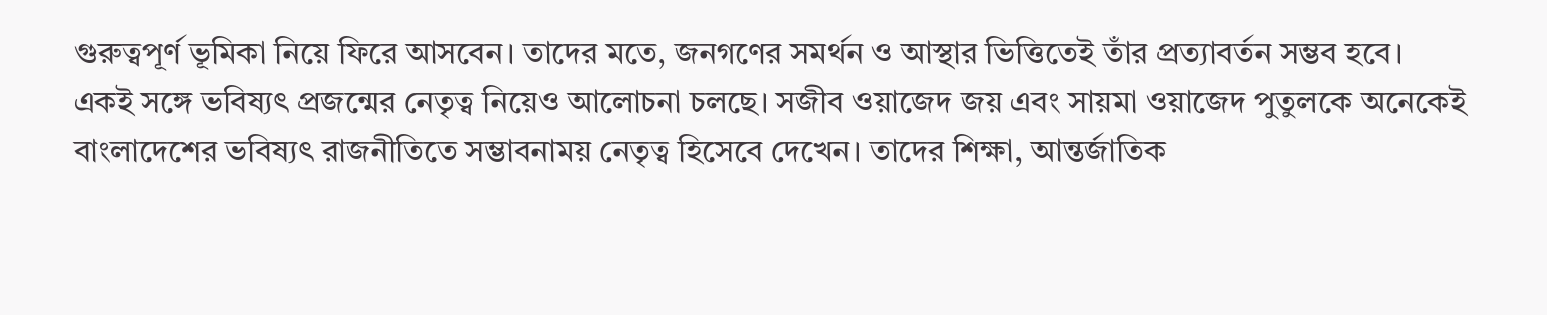গুরুত্বপূর্ণ ভূমিকা নিয়ে ফিরে আসবেন। তাদের মতে, জনগণের সমর্থন ও আস্থার ভিত্তিতেই তাঁর প্রত্যাবর্তন সম্ভব হবে।
একই সঙ্গে ভবিষ্যৎ প্রজন্মের নেতৃত্ব নিয়েও আলোচনা চলছে। সজীব ওয়াজেদ জয় এবং সায়মা ওয়াজেদ পুতুলকে অনেকেই বাংলাদেশের ভবিষ্যৎ রাজনীতিতে সম্ভাবনাময় নেতৃত্ব হিসেবে দেখেন। তাদের শিক্ষা, আন্তর্জাতিক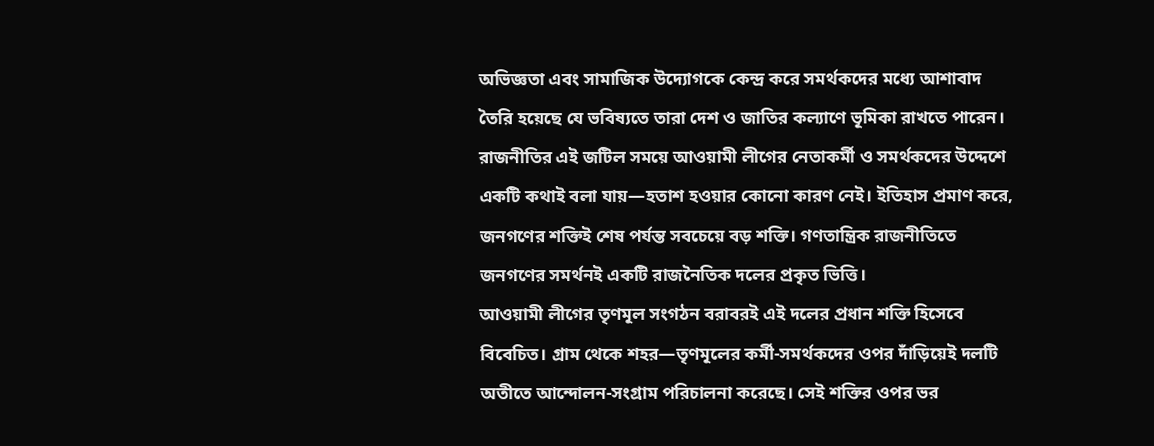অভিজ্ঞতা এবং সামাজিক উদ্যোগকে কেন্দ্র করে সমর্থকদের মধ্যে আশাবাদ তৈরি হয়েছে যে ভবিষ্যতে তারা দেশ ও জাতির কল্যাণে ভূমিকা রাখতে পারেন।
রাজনীতির এই জটিল সময়ে আওয়ামী লীগের নেতাকর্মী ও সমর্থকদের উদ্দেশে একটি কথাই বলা যায়—হতাশ হওয়ার কোনো কারণ নেই। ইতিহাস প্রমাণ করে, জনগণের শক্তিই শেষ পর্যন্ত সবচেয়ে বড় শক্তি। গণতান্ত্রিক রাজনীতিতে জনগণের সমর্থনই একটি রাজনৈতিক দলের প্রকৃত ভিত্তি।
আওয়ামী লীগের তৃণমূল সংগঠন বরাবরই এই দলের প্রধান শক্তি হিসেবে বিবেচিত। গ্রাম থেকে শহর—তৃণমূলের কর্মী-সমর্থকদের ওপর দাঁড়িয়েই দলটি অতীতে আন্দোলন-সংগ্রাম পরিচালনা করেছে। সেই শক্তির ওপর ভর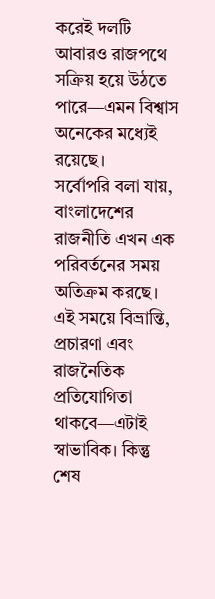করেই দলটি আবারও রাজপথে সক্রিয় হয়ে উঠতে পারে—এমন বিশ্বাস অনেকের মধ্যেই রয়েছে।
সর্বোপরি বলা যায়, বাংলাদেশের রাজনীতি এখন এক পরিবর্তনের সময় অতিক্রম করছে। এই সময়ে বিভ্রান্তি, প্রচারণা এবং রাজনৈতিক প্রতিযোগিতা থাকবে—এটাই স্বাভাবিক। কিন্তু শেষ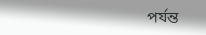পর্যন্ত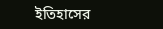ইতিহাসের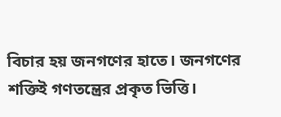বিচার হয় জনগণের হাতে। জনগণের শক্তিই গণতন্ত্রের প্রকৃত ভিত্তি।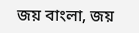জয় বাংলা, জয়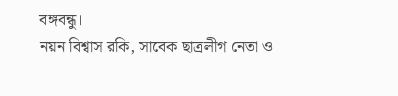বঙ্গবন্ধু।
নয়ন বিশ্বাস রকি, সাবেক ছাত্রলীগ নেতা ও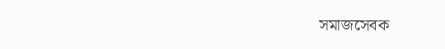সমাজসেবক